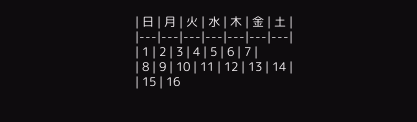| 日 | 月 | 火 | 水 | 木 | 金 | 土 |
|---|---|---|---|---|---|---|
| 1 | 2 | 3 | 4 | 5 | 6 | 7 |
| 8 | 9 | 10 | 11 | 12 | 13 | 14 |
| 15 | 16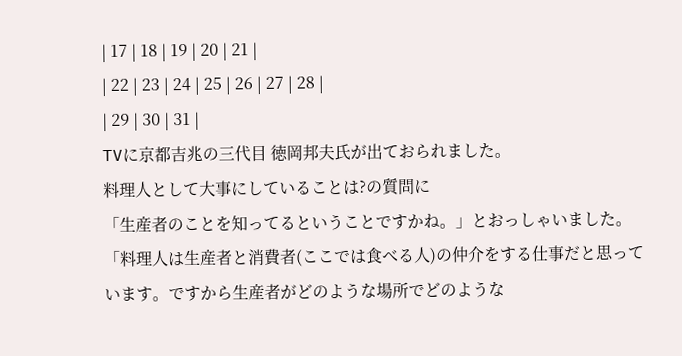| 17 | 18 | 19 | 20 | 21 |
| 22 | 23 | 24 | 25 | 26 | 27 | 28 |
| 29 | 30 | 31 |
TVに京都吉兆の三代目 徳岡邦夫氏が出ておられました。
料理人として大事にしていることは?の質問に
「生産者のことを知ってるということですかね。」とおっしゃいました。
「料理人は生産者と消費者(ここでは食べる人)の仲介をする仕事だと思っています。ですから生産者がどのような場所でどのような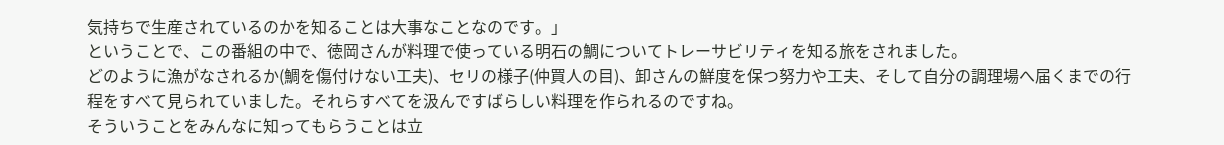気持ちで生産されているのかを知ることは大事なことなのです。」
ということで、この番組の中で、徳岡さんが料理で使っている明石の鯛についてトレーサビリティを知る旅をされました。
どのように漁がなされるか(鯛を傷付けない工夫)、セリの様子(仲買人の目)、卸さんの鮮度を保つ努力や工夫、そして自分の調理場へ届くまでの行程をすべて見られていました。それらすべてを汲んですばらしい料理を作られるのですね。
そういうことをみんなに知ってもらうことは立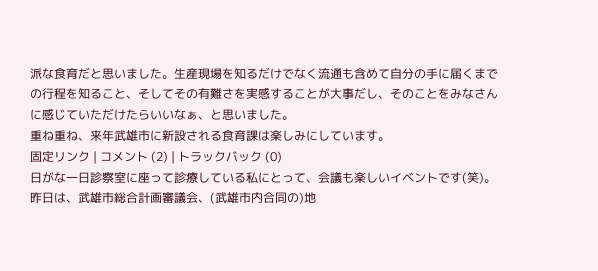派な食育だと思いました。生産現場を知るだけでなく流通も含めて自分の手に届くまでの行程を知ること、そしてその有難さを実感することが大事だし、そのことをみなさんに感じていただけたらいいなぁ、と思いました。
重ね重ね、来年武雄市に新設される食育課は楽しみにしています。
固定リンク | コメント (2) | トラックバック (0)
日がな一日診察室に座って診療している私にとって、会議も楽しいイベントです(笑)。
昨日は、武雄市総合計画審議会、(武雄市内合同の)地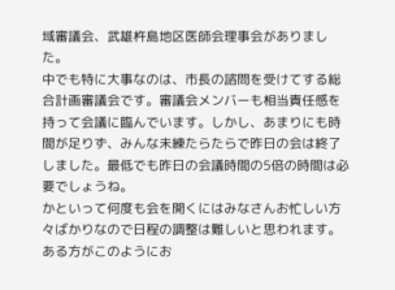域審議会、武雄杵島地区医師会理事会がありました。
中でも特に大事なのは、市長の諮問を受けてする総合計画審議会です。審議会メンバーも相当責任感を持って会議に臨んでいます。しかし、あまりにも時間が足りず、みんな未練たらたらで昨日の会は終了しました。最低でも昨日の会議時間の5倍の時間は必要でしょうね。
かといって何度も会を開くにはみなさんお忙しい方々ばかりなので日程の調整は難しいと思われます。
ある方がこのようにお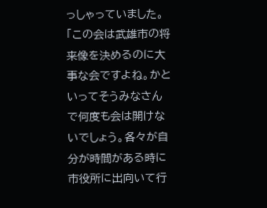っしゃっていました。
「この会は武雄市の将来像を決めるのに大事な会ですよね。かといってそうみなさんで何度も会は開けないでしょう。各々が自分が時間がある時に市役所に出向いて行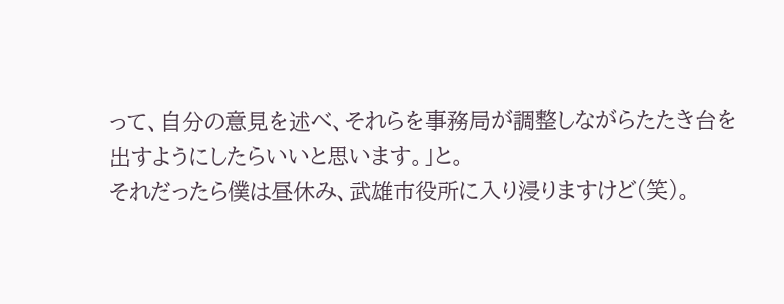って、自分の意見を述べ、それらを事務局が調整しながらたたき台を出すようにしたらいいと思います。」と。
それだったら僕は昼休み、武雄市役所に入り浸りますけど(笑)。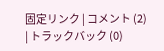固定リンク | コメント (2) | トラックバック (0)